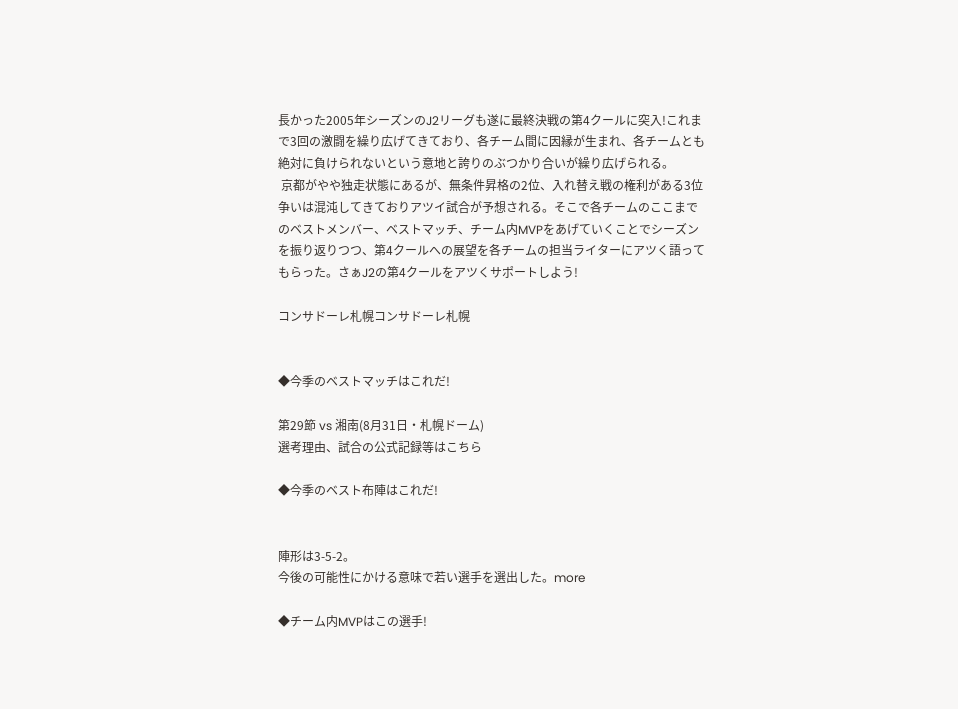長かった2005年シーズンのJ2リーグも遂に最終決戦の第4クールに突入!これまで3回の激闘を繰り広げてきており、各チーム間に因縁が生まれ、各チームとも絶対に負けられないという意地と誇りのぶつかり合いが繰り広げられる。
 京都がやや独走状態にあるが、無条件昇格の2位、入れ替え戦の権利がある3位争いは混沌してきておりアツイ試合が予想される。そこで各チームのここまでのベストメンバー、ベストマッチ、チーム内MVPをあげていくことでシーズンを振り返りつつ、第4クールへの展望を各チームの担当ライターにアツく語ってもらった。さぁJ2の第4クールをアツくサポートしよう!

コンサドーレ札幌コンサドーレ札幌


◆今季のベストマッチはこれだ!

第29節 vs 湘南(8月31日・札幌ドーム)
選考理由、試合の公式記録等はこちら

◆今季のベスト布陣はこれだ!


陣形は3-5-2。
今後の可能性にかける意味で若い選手を選出した。more

◆チーム内MVPはこの選手!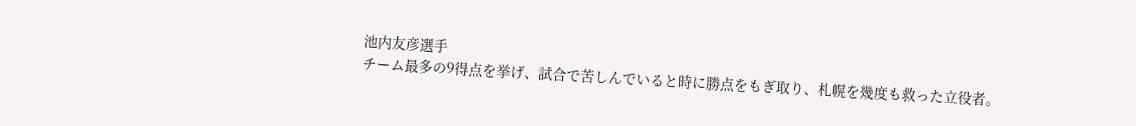池内友彦選手
チーム最多の9得点を挙げ、試合で苦しんでいると時に勝点をもぎ取り、札幌を幾度も救った立役者。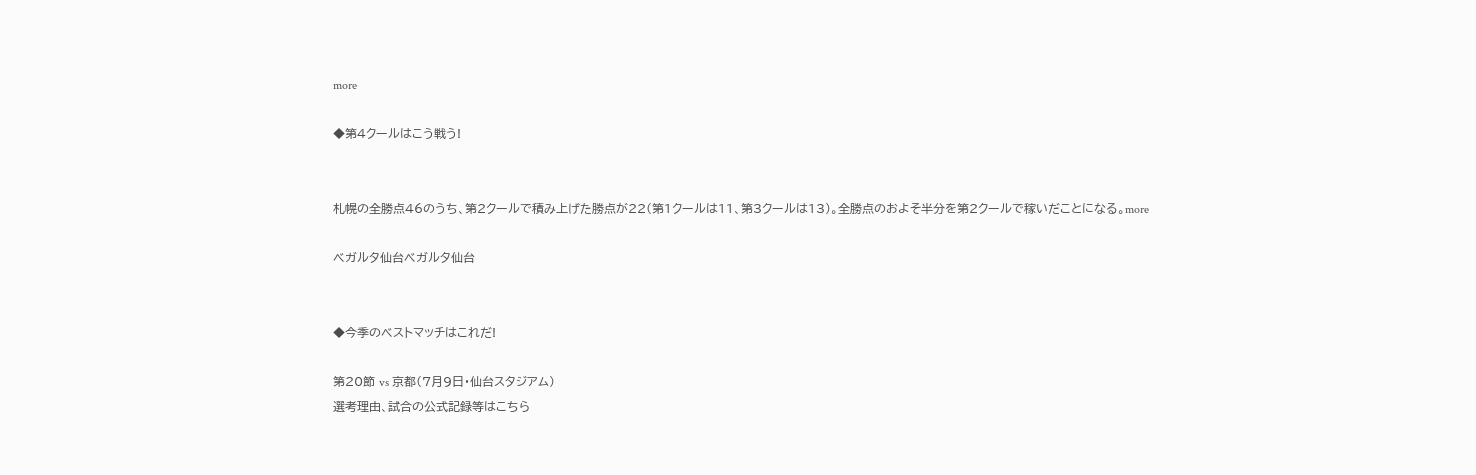more

◆第4クールはこう戦う!


札幌の全勝点46のうち、第2クールで積み上げた勝点が22(第1クールは11、第3クールは13)。全勝点のおよそ半分を第2クールで稼いだことになる。more

ベガルタ仙台ベガルタ仙台


◆今季のベストマッチはこれだ!

第20節 vs 京都(7月9日・仙台スタジアム)
選考理由、試合の公式記録等はこちら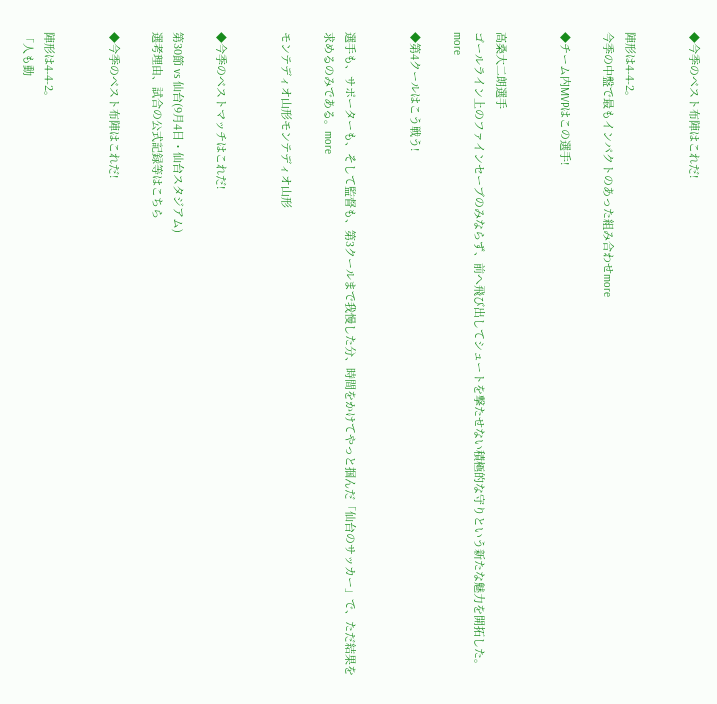◆今季のベスト布陣はこれだ!


陣形は4-4-2。
今季の中盤で最もインパクトのあった組み合わせmore

◆チーム内MVPはこの選手!


高桑大二朗選手
ゴールライン上のファインセーブのみならず、前へ飛び出してシュートを撃たせない積極的な守りという新たな魅力を開拓した。more

◆第4クールはこう戦う!


選手も、サポーターも、そして監督も、第3クールまで我慢した分、時間をかけてやっと掴んだ「仙台のサッカー」で、ただ結果を求めるのみである。more

モンテディオ山形モンテディオ山形


◆今季のベストマッチはこれだ!

第30節 vs 仙台(9月4日・仙台スタジアム)
選考理由、試合の公式記録等はこちら

◆今季のベスト布陣はこれだ!


陣形は4-4-2。
「人も動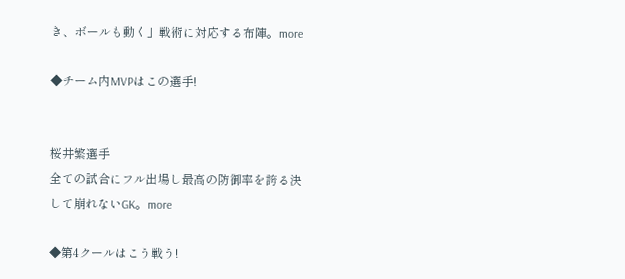き、ボールも動く」戦術に対応する布陣。more

◆チーム内MVPはこの選手!


桜井繁選手
全ての試合にフル出場し最高の防御率を誇る決して崩れないGK。more

◆第4クールはこう戦う!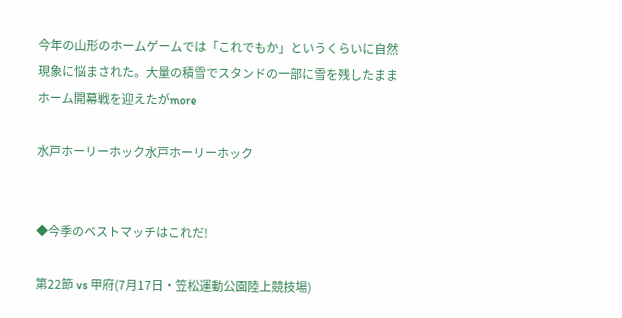今年の山形のホームゲームでは「これでもか」というくらいに自然現象に悩まされた。大量の積雪でスタンドの一部に雪を残したままホーム開幕戦を迎えたがmore

水戸ホーリーホック水戸ホーリーホック


◆今季のベストマッチはこれだ!

第22節 vs 甲府(7月17日・笠松運動公園陸上競技場)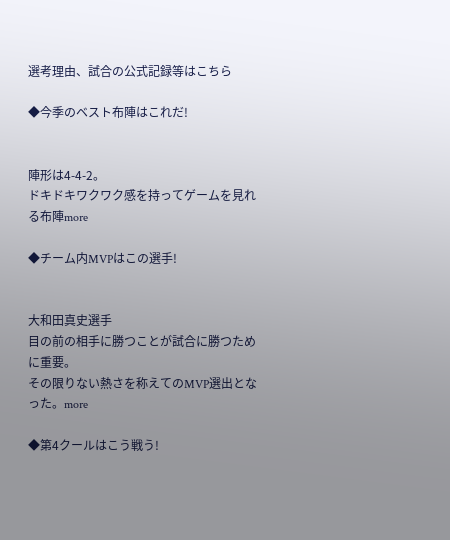選考理由、試合の公式記録等はこちら

◆今季のベスト布陣はこれだ!


陣形は4-4-2。
ドキドキワクワク感を持ってゲームを見れる布陣more

◆チーム内MVPはこの選手!


大和田真史選手
目の前の相手に勝つことが試合に勝つために重要。
その限りない熱さを称えてのMVP選出となった。more

◆第4クールはこう戦う!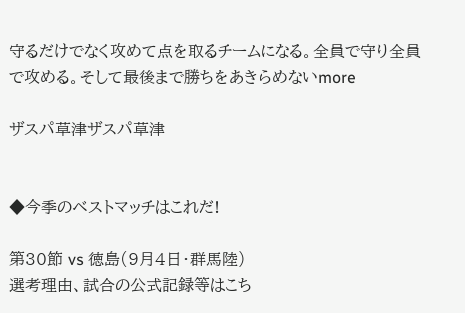守るだけでなく攻めて点を取るチームになる。全員で守り全員で攻める。そして最後まで勝ちをあきらめないmore

ザスパ草津ザスパ草津


◆今季のベストマッチはこれだ!

第30節 vs 徳島(9月4日・群馬陸)
選考理由、試合の公式記録等はこち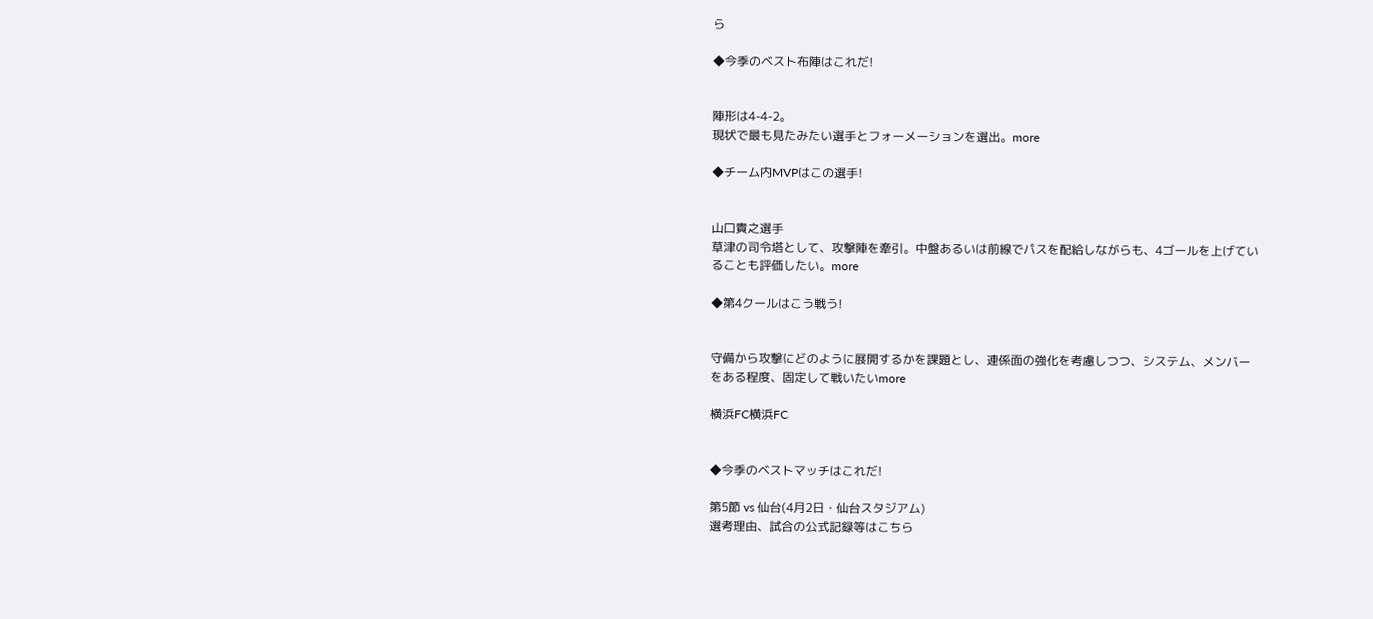ら

◆今季のベスト布陣はこれだ!


陣形は4-4-2。
現状で最も見たみたい選手とフォーメーションを選出。more

◆チーム内MVPはこの選手!


山口貴之選手
草津の司令塔として、攻撃陣を牽引。中盤あるいは前線でパスを配給しながらも、4ゴールを上げていることも評価したい。more

◆第4クールはこう戦う!


守備から攻撃にどのように展開するかを課題とし、連係面の強化を考慮しつつ、システム、メンバーをある程度、固定して戦いたいmore

横浜FC横浜FC


◆今季のベストマッチはこれだ!

第5節 vs 仙台(4月2日・仙台スタジアム)
選考理由、試合の公式記録等はこちら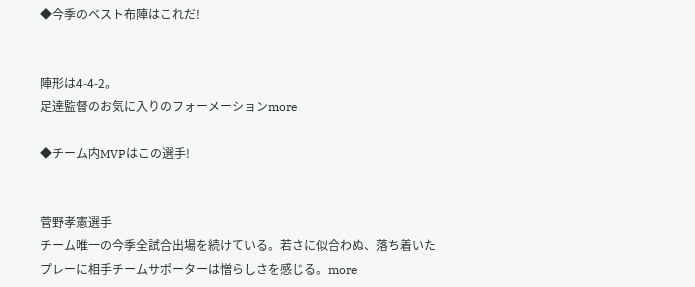◆今季のベスト布陣はこれだ!


陣形は4-4-2。
足達監督のお気に入りのフォーメーションmore

◆チーム内MVPはこの選手!


菅野孝憲選手
チーム唯一の今季全試合出場を続けている。若さに似合わぬ、落ち着いたプレーに相手チームサポーターは憎らしさを感じる。more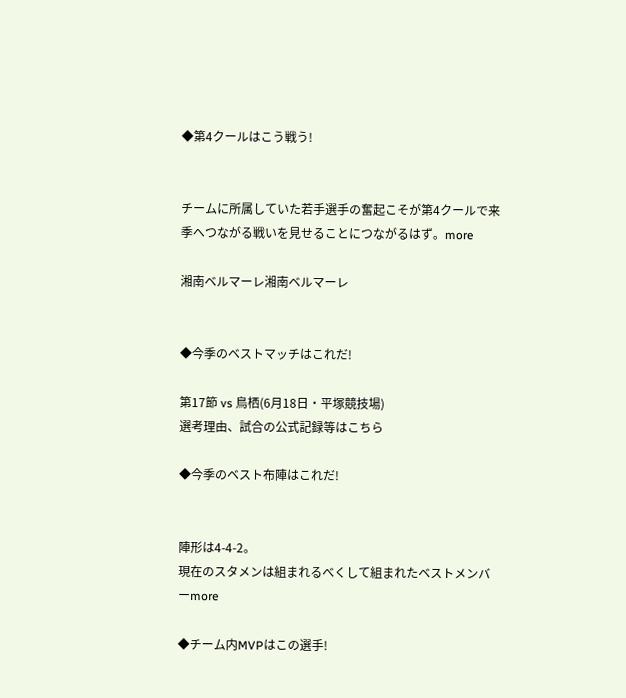◆第4クールはこう戦う!


チームに所属していた若手選手の奮起こそが第4クールで来季へつながる戦いを見せることにつながるはず。more

湘南ベルマーレ湘南ベルマーレ


◆今季のベストマッチはこれだ!

第17節 vs 鳥栖(6月18日・平塚競技場)
選考理由、試合の公式記録等はこちら

◆今季のベスト布陣はこれだ!


陣形は4-4-2。
現在のスタメンは組まれるべくして組まれたベストメンバーmore

◆チーム内MVPはこの選手!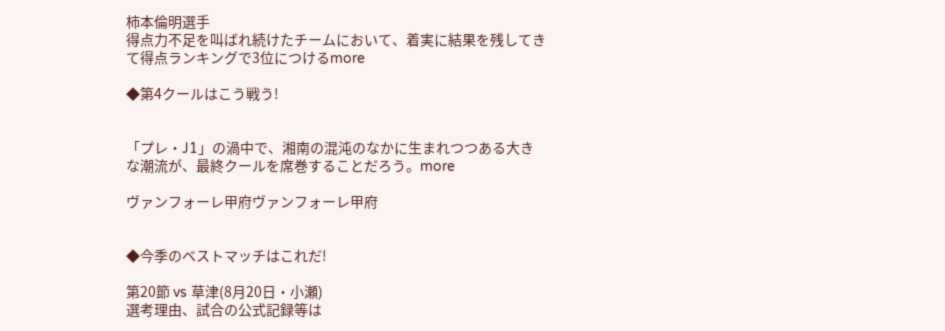柿本倫明選手
得点力不足を叫ばれ続けたチームにおいて、着実に結果を残してきて得点ランキングで3位につけるmore

◆第4クールはこう戦う!


「プレ・J1」の渦中で、湘南の混沌のなかに生まれつつある大きな潮流が、最終クールを席巻することだろう。more

ヴァンフォーレ甲府ヴァンフォーレ甲府


◆今季のベストマッチはこれだ!

第20節 vs 草津(8月20日・小瀬)
選考理由、試合の公式記録等は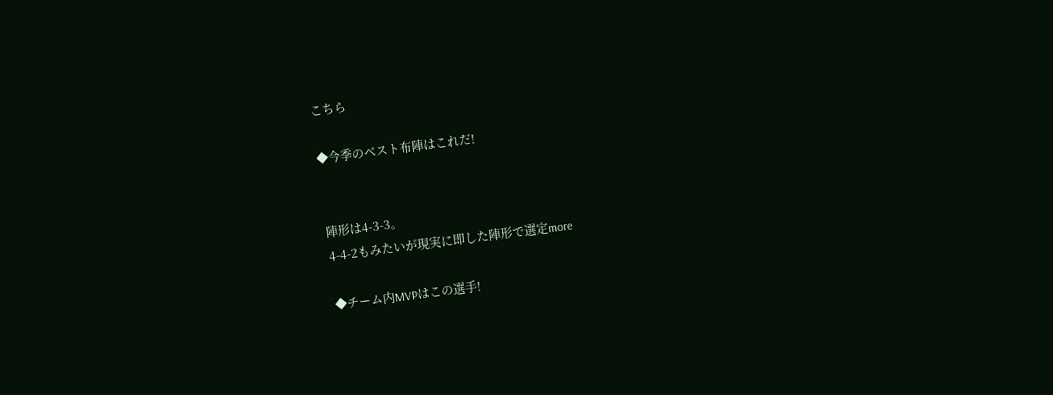こちら

◆今季のベスト布陣はこれだ!


陣形は4-3-3。
4-4-2もみたいが現実に即した陣形で選定more

◆チーム内MVPはこの選手!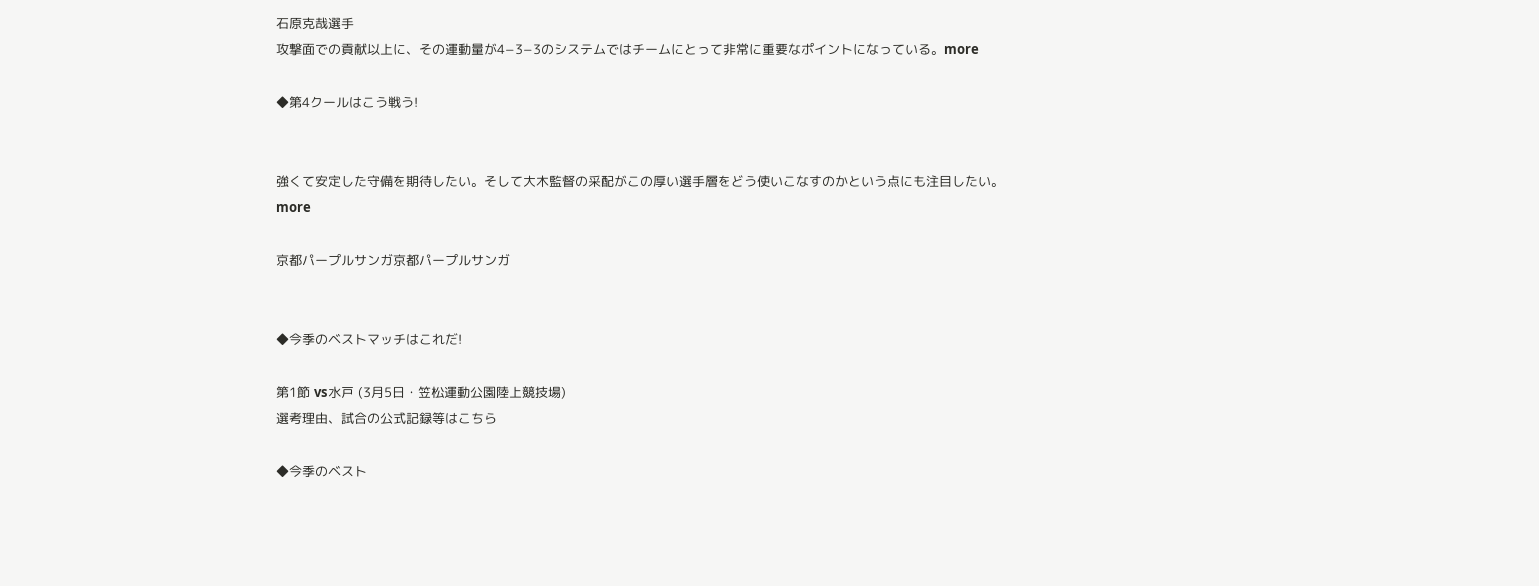石原克哉選手
攻撃面での貢献以上に、その運動量が4−3−3のシステムではチームにとって非常に重要なポイントになっている。more

◆第4クールはこう戦う!


強くて安定した守備を期待したい。そして大木監督の采配がこの厚い選手層をどう使いこなすのかという点にも注目したい。more

京都パープルサンガ京都パープルサンガ


◆今季のベストマッチはこれだ!

第1節 vs水戸 (3月5日・笠松運動公園陸上競技場)
選考理由、試合の公式記録等はこちら

◆今季のベスト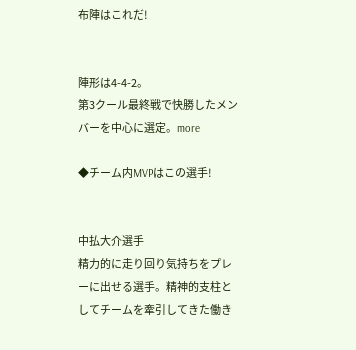布陣はこれだ!


陣形は4-4-2。
第3クール最終戦で快勝したメンバーを中心に選定。more

◆チーム内MVPはこの選手!


中払大介選手
精力的に走り回り気持ちをプレーに出せる選手。精神的支柱としてチームを牽引してきた働き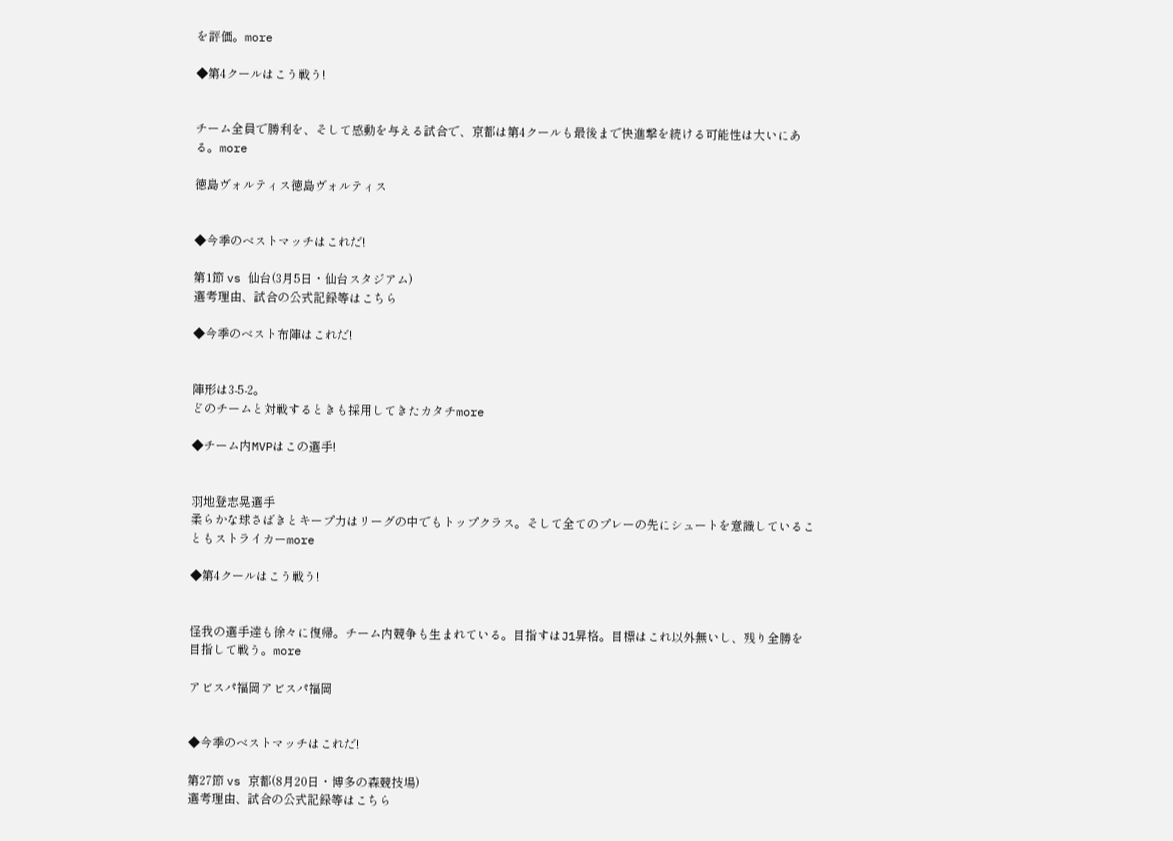を評価。more

◆第4クールはこう戦う!


チーム全員で勝利を、そして感動を与える試合で、京都は第4クールも最後まで快進撃を続ける可能性は大いにある。more

徳島ヴォルティス徳島ヴォルティス


◆今季のベストマッチはこれだ!

第1節 vs 仙台(3月5日・仙台スタジアム)
選考理由、試合の公式記録等はこちら

◆今季のベスト布陣はこれだ!


陣形は3-5-2。
どのチームと対戦するときも採用してきたカタチmore

◆チーム内MVPはこの選手!


羽地登志晃選手
柔らかな球さばきとキープ力はリーグの中でもトップクラス。そして全てのプレーの先にシュートを意識していることもストライカーmore

◆第4クールはこう戦う!


怪我の選手達も徐々に復帰。チーム内競争も生まれている。目指すはJ1昇格。目標はこれ以外無いし、残り全勝を目指して戦う。more

アビスパ福岡アビスパ福岡


◆今季のベストマッチはこれだ!

第27節 vs 京都(8月20日・博多の森競技場)
選考理由、試合の公式記録等はこちら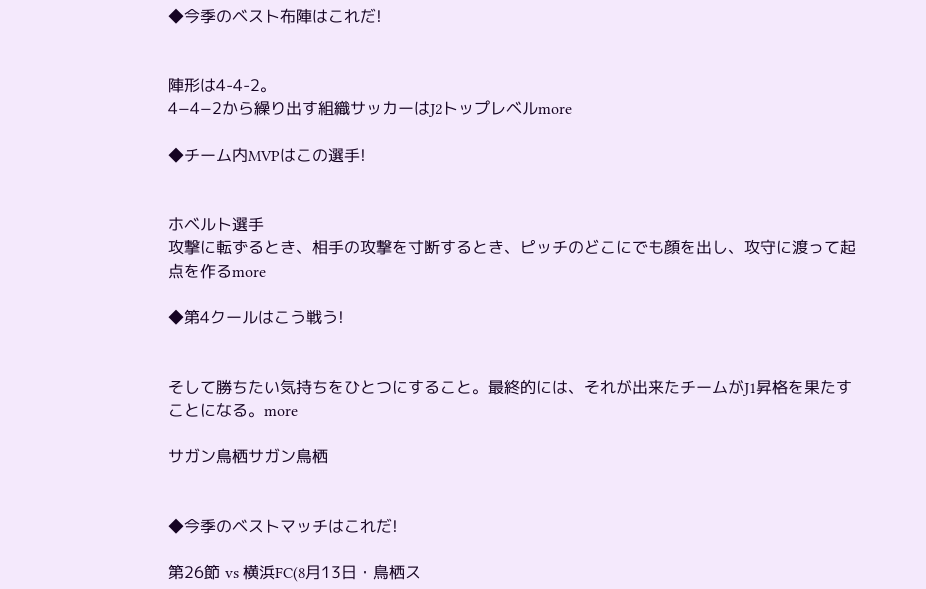◆今季のベスト布陣はこれだ!


陣形は4-4-2。
4−4−2から繰り出す組織サッカーはJ2トップレベルmore

◆チーム内MVPはこの選手!


ホベルト選手
攻撃に転ずるとき、相手の攻撃を寸断するとき、ピッチのどこにでも顔を出し、攻守に渡って起点を作るmore

◆第4クールはこう戦う!


そして勝ちたい気持ちをひとつにすること。最終的には、それが出来たチームがJ1昇格を果たすことになる。more

サガン鳥栖サガン鳥栖


◆今季のベストマッチはこれだ!

第26節 vs 横浜FC(8月13日・鳥栖ス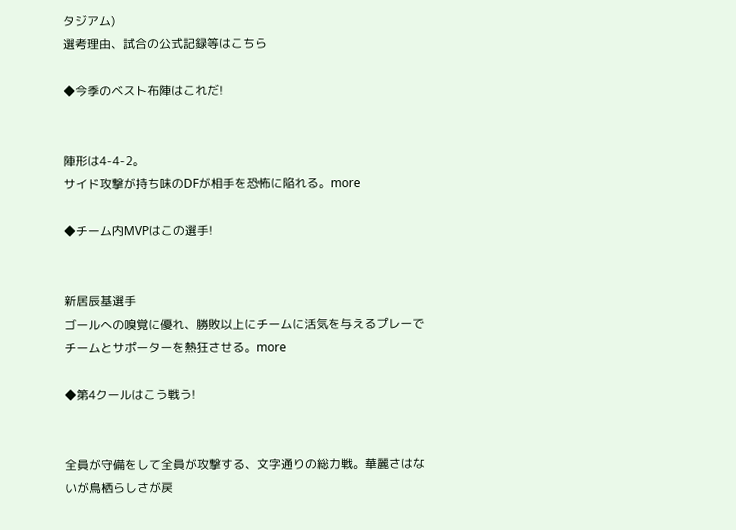タジアム)
選考理由、試合の公式記録等はこちら

◆今季のベスト布陣はこれだ!


陣形は4-4-2。
サイド攻撃が持ち味のDFが相手を恐怖に陥れる。more

◆チーム内MVPはこの選手!


新居辰基選手
ゴールへの嗅覚に優れ、勝敗以上にチームに活気を与えるプレーでチームとサポーターを熱狂させる。more

◆第4クールはこう戦う!


全員が守備をして全員が攻撃する、文字通りの総力戦。華麗さはないが鳥栖らしさが戻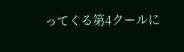ってくる第4クールに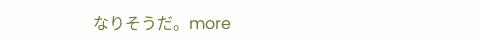なりそうだ。more